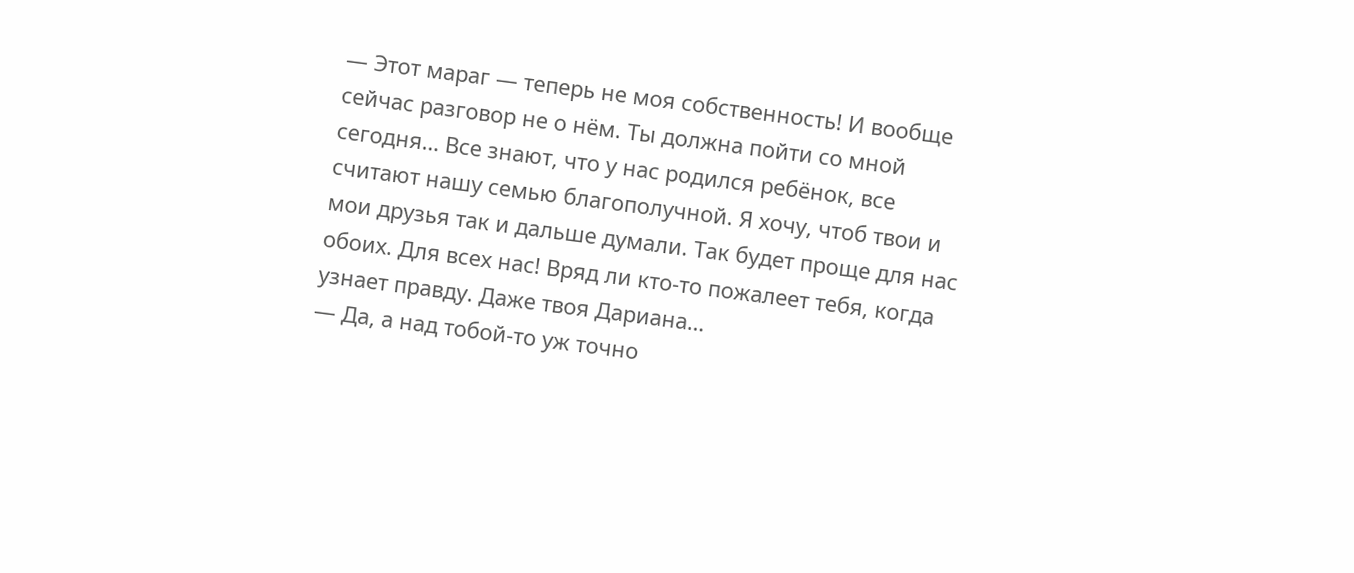— Этот мараг — теперь не моя собственность! И вообще сейчас разговор не о нём. Ты должна пойти со мной сегодня… Все знают, что у нас родился ребёнок, все считают нашу семью благополучной. Я хочу, чтоб твои и мои друзья так и дальше думали. Так будет проще для нас обоих. Для всех нас! Вряд ли кто-то пожалеет тебя, когда узнает правду. Даже твоя Дариана…
— Да, а над тобой-то уж точно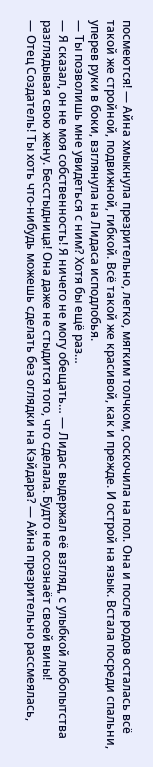посмеются! — Айна хмыкнула презрительно, легко, мягким толчком, соскочила на пол. Она и после родов осталась всё такой же стройной, подвижной, гибкой. Всё такой же красивой, как и прежде. И острой на язык. Встала посреди спальни, уперев руки в боки, взглянула на Лидаса исподлобья.
— Ты позволишь мне увидеться с ним? Хотя бы ещё раз…
— Я сказал, он не моя собственность! Я ничего не могу обещать… — Лидас выдержал её взгляд, с улыбкой любопытства разглядывая свою жену. Бесстыдница! Она даже не стыдится того, что сделала. Будто не осознаёт своей вины!
— Отец Создатель! Ты хоть что-нибудь можешь сделать без оглядки на Кэйдара? — Айна презрительно рассмеялась,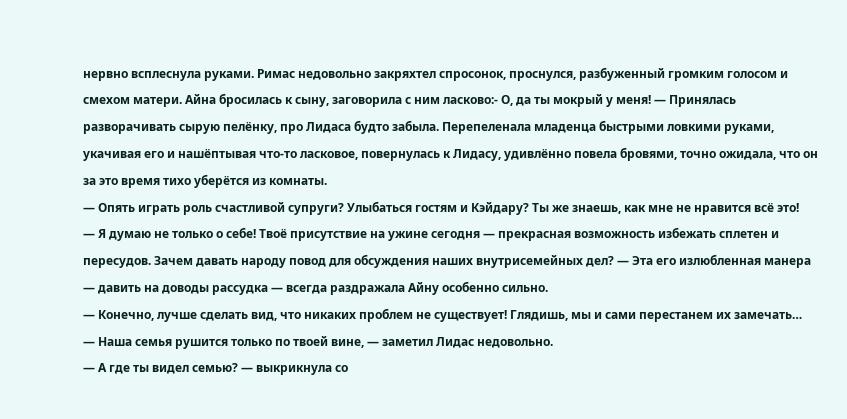нервно всплеснула руками. Римас недовольно закряхтел спросонок, проснулся, разбуженный громким голосом и смехом матери. Айна бросилась к сыну, заговорила с ним ласково:- О, да ты мокрый у меня! — Принялась разворачивать сырую пелёнку, про Лидаса будто забыла. Перепеленала младенца быстрыми ловкими руками, укачивая его и нашёптывая что-то ласковое, повернулась к Лидасу, удивлённо повела бровями, точно ожидала, что он за это время тихо уберётся из комнаты.
— Опять играть роль счастливой супруги? Улыбаться гостям и Кэйдару? Ты же знаешь, как мне не нравится всё это!
— Я думаю не только о себе! Твоё присутствие на ужине сегодня — прекрасная возможность избежать сплетен и пересудов. Зачем давать народу повод для обсуждения наших внутрисемейных дел? — Эта его излюбленная манера — давить на доводы рассудка — всегда раздражала Айну особенно сильно.
— Конечно, лучше сделать вид, что никаких проблем не существует! Глядишь, мы и сами перестанем их замечать…
— Наша семья рушится только по твоей вине, — заметил Лидас недовольно.
— А где ты видел семью? — выкрикнула со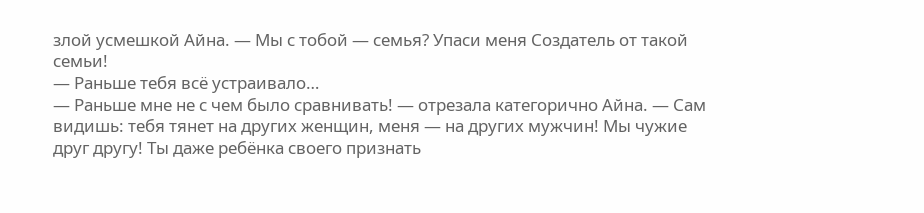злой усмешкой Айна. — Мы с тобой — семья? Упаси меня Создатель от такой семьи!
— Раньше тебя всё устраивало…
— Раньше мне не с чем было сравнивать! — отрезала категорично Айна. — Сам видишь: тебя тянет на других женщин, меня — на других мужчин! Мы чужие друг другу! Ты даже ребёнка своего признать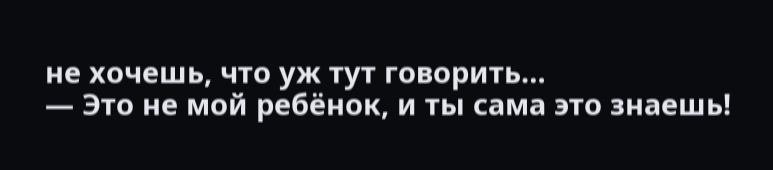не хочешь, что уж тут говорить…
— Это не мой ребёнок, и ты сама это знаешь!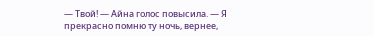— Твой! — Айна голос повысила. — Я прекрасно помню ту ночь, вернее,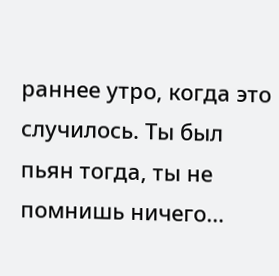раннее утро, когда это случилось. Ты был пьян тогда, ты не помнишь ничего…